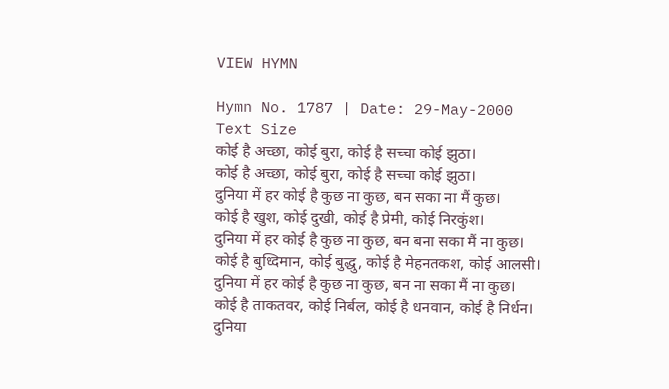VIEW HYMN

Hymn No. 1787 | Date: 29-May-2000
Text Size
कोई है अच्छा, कोई बुरा, कोई है सच्चा कोई झुठा।
कोई है अच्छा, कोई बुरा, कोई है सच्चा कोई झुठा।
दुनिया में हर कोई है कुछ ना कुछ, बन सका ना मैं कुछ।
कोई है खुश, कोई दुखी, कोई है प्रेमी, कोई निरकुंश।
दुनिया में हर कोई है कुछ ना कुछ, बन बना सका मैं ना कुछ।
कोई है बुध्दिमान, कोई बुद्धु, कोई है मेहनतकश, कोई आलसी।
दुनिया में हर कोई है कुछ ना कुछ, बन ना सका मैं ना कुछ।
कोई है ताकतवर, कोई निर्बल, कोई है धनवान, कोई है निर्धन।
दुनिया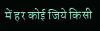में हर कोई जिये किसी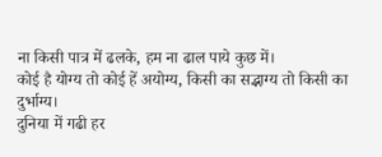ना किसी पात्र में ढलके, हम ना ढाल पाये कुछ में।
कोई है योग्य तो कोई हें अयोग्य, किसी का सद्भाग्य तो किसी का दुर्भाग्य।
दुनिया में गढी हर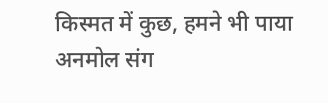किस्मत में कुछ, हमने भी पाया अनमोल संग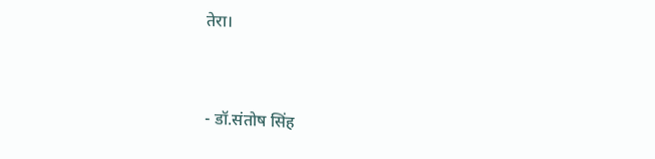तेरा।


- डॉ.संतोष सिंह